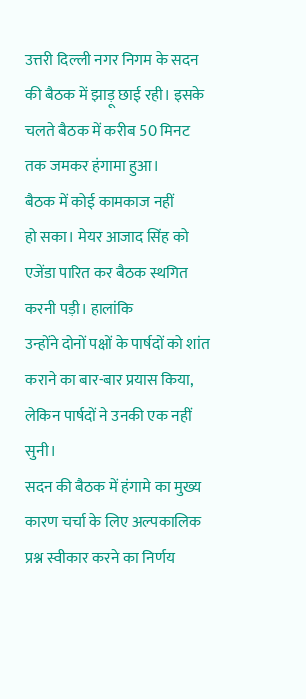उत्तरी दिल्ली नगर निगम के सदन की बैठक में झाड़ू छाई रही। इसके
चलते बैठक में करीब 50 मिनट तक जमकर हंगामा हुआ।
बैठक में कोई कामकाज नहीं
हो सका। मेयर आजाद सिंह को एजेंडा पारित कर बैठक स्थगित करनी पड़ी। हालांकि
उन्होंने दोनों पक्षों के पार्षदों को शांत कराने का बार-बार प्रयास किया,
लेकिन पार्षदों ने उनकी एक नहीं सुनी।
सदन की बैठक में हंगामे का मुख्य
कारण चर्चा के लिए अल्पकालिक प्रश्न स्वीकार करने का निर्णय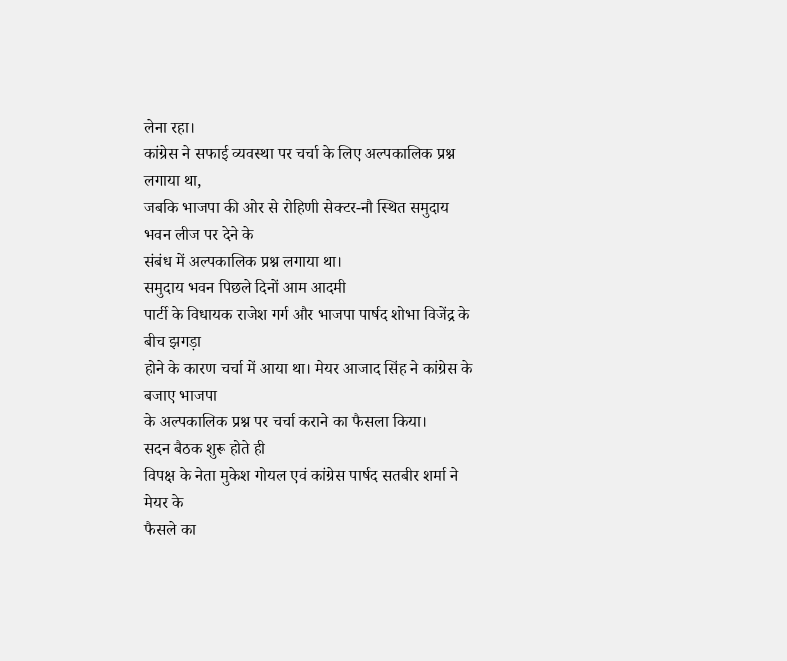लेना रहा।
कांग्रेस ने सफाई व्यवस्था पर चर्चा के लिए अल्पकालिक प्रश्न लगाया था,
जबकि भाजपा की ओर से रोहिणी सेक्टर-नौ स्थित समुदाय भवन लीज पर देने के
संबंध में अल्पकालिक प्रश्न लगाया था।
समुदाय भवन पिछले दिनों आम आदमी
पार्टी के विधायक राजेश गर्ग और भाजपा पार्षद शोभा विजेंद्र के बीच झगड़ा
होने के कारण चर्चा में आया था। मेयर आजाद सिंह ने कांग्रेस के बजाए भाजपा
के अल्पकालिक प्रश्न पर चर्चा कराने का फैसला किया।
सदन बैठक शुरू होते ही
विपक्ष के नेता मुकेश गोयल एवं कांग्रेस पार्षद सतबीर शर्मा ने मेयर के
फैसले का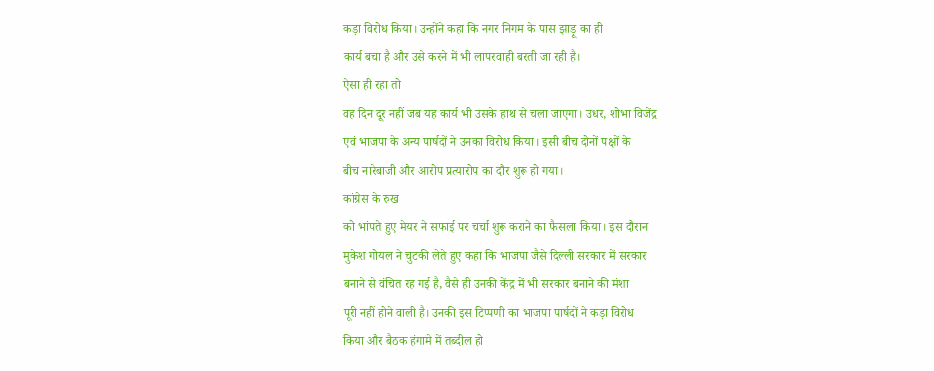कड़ा विरोध किया। उन्होंने कहा कि नगर निगम के पास झाड़ू का ही
कार्य बचा है और उसे करने में भी लापरवाही बरती जा रही है।
ऐसा ही रहा तो
वह दिन दूर नहीं जब यह कार्य भी उसके हाथ से चला जाएगा। उधर, शोभा विजेंद्र
एवं भाजपा के अन्य पार्षदों ने उनका विरोध किया। इसी बीच दोनों पक्षों के
बीच नारेबाजी और आरोप प्रत्यारोप का दौर शुरू हो गया।
कांग्रेस के रुख
को भांपते हुए मेयर ने सफाई पर चर्चा शुरू कराने का फैसला किया। इस दौरान
मुकेश गोयल ने चुटकी लेते हुए कहा कि भाजपा जैसे दिल्ली सरकार में सरकार
बनाने से वंचित रह गई है, वैसे ही उनकी केंद्र में भी सरकार बनाने की मंशा
पूरी नहीं होने वाली है। उनकी इस टिप्पणी का भाजपा पार्षदों ने कड़ा विरोध
किया और बैठक हंगामे में तब्दील हो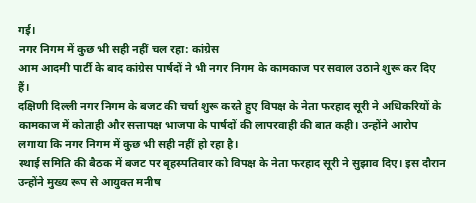गई।
नगर निगम में कुछ भी सही नहीं चल रहा: कांग्रेस
आम आदमी पार्टी के बाद कांग्रेस पार्षदों ने भी नगर निगम के कामकाज पर सवाल उठाने शुरू कर दिए हैं।
दक्षिणी दिल्ली नगर निगम के बजट की चर्चा शुरू करते हुए विपक्ष के नेता फरहाद सूरी ने अधिकरियों के कामकाज में कोताही और सत्तापक्ष भाजपा के पार्षदों की लापरवाही की बात कही। उन्होंने आरोप लगाया कि नगर निगम में कुछ भी सही नहीं हो रहा है।
स्थाई समिति की बैठक में बजट पर बृहस्पतिवार को विपक्ष के नेता फरहाद सूरी ने सुझाव दिए। इस दौरान उन्होंने मुख्य रूप से आयुक्त मनीष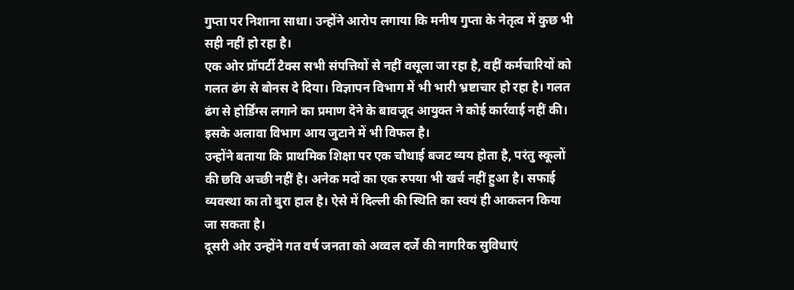गुप्ता पर निशाना साधा। उन्होंने आरोप लगाया कि मनीष गुप्ता के नेतृत्व में कुछ भी सही नहीं हो रहा है।
एक ओर प्रॉपर्टी टैक्स सभी संपत्तियों से नहीं वसूला जा रहा है, वहीं कर्मचारियों को गलत ढंग से बोनस दे दिया। विज्ञापन विभाग में भी भारी भ्रष्टाचार हो रहा है। गलत ढंग से होर्डिंग्स लगाने का प्रमाण देने के बावजूद आयुक्त ने कोई कार्रवाई नहीं की। इसके अलावा विभाग आय जुटाने में भी विफल है।
उन्होंने बताया कि प्राथमिक शिक्षा पर एक चौथाई बजट व्यय होता है, परंतु स्कूलों की छवि अच्छी नहीं है। अनेक मदों का एक रुपया भी खर्च नहीं हुआ है। सफाई व्यवस्था का तो बुरा हाल है। ऐसे में दिल्ली की स्थिति का स्वयं ही आकलन किया जा सकता है।
दूसरी ओर उन्होंने गत वर्ष जनता को अव्वल दर्जे की नागरिक सुविधाएं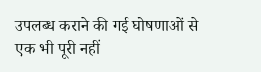उपलब्ध कराने की गई घोषणाओं से एक भी पूरी नहीं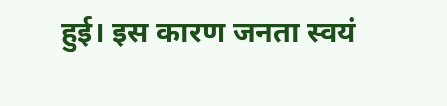हुई। इस कारण जनता स्वयं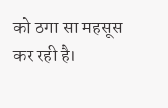को ठगा सा महसूस कर रही है।